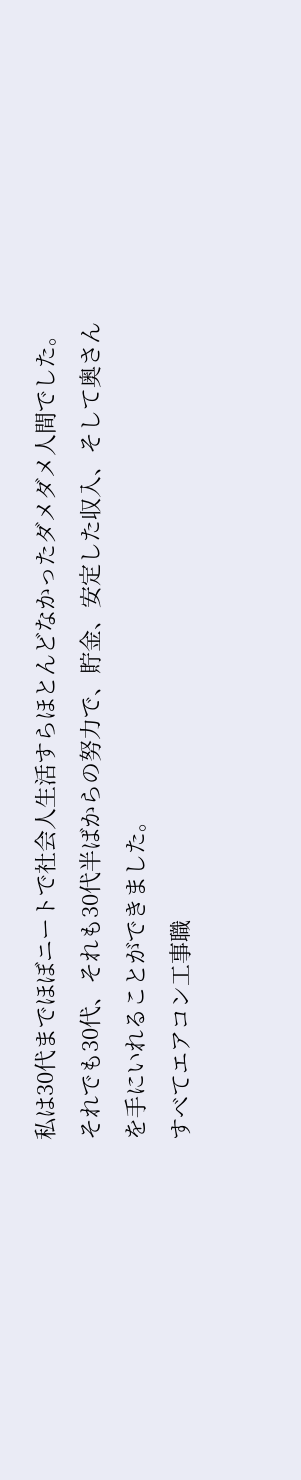私は30代までほぼニートで社会人生活すらほとんどなかったダメダメ人間でした。
それでも30代、それも30代半ばからの努力で、貯金、安定した収入、そして奥さん
を手にいれることができました。
すべてエアコン工事職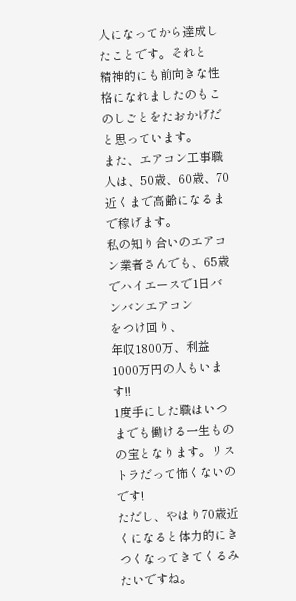人になってから達成したことです。それと
精神的にも前向きな性格になれましたのもこのしごとをたおかげだと思っています。
また、エアコン工事職人は、50歳、60歳、70近くまで高齢になるまで稼げます。
私の知り合いのエアコン業者さんでも、65歳でハイエースで1日バンバンエアコン
をつけ回り、
年収1800万、利益1000万円の人もいます!!
1度手にした職はいつまでも働ける一生ものの宝となります。リストラだって怖くないのです!
ただし、やはり70歳近くになると体力的にきつくなってきてくるみたいですね。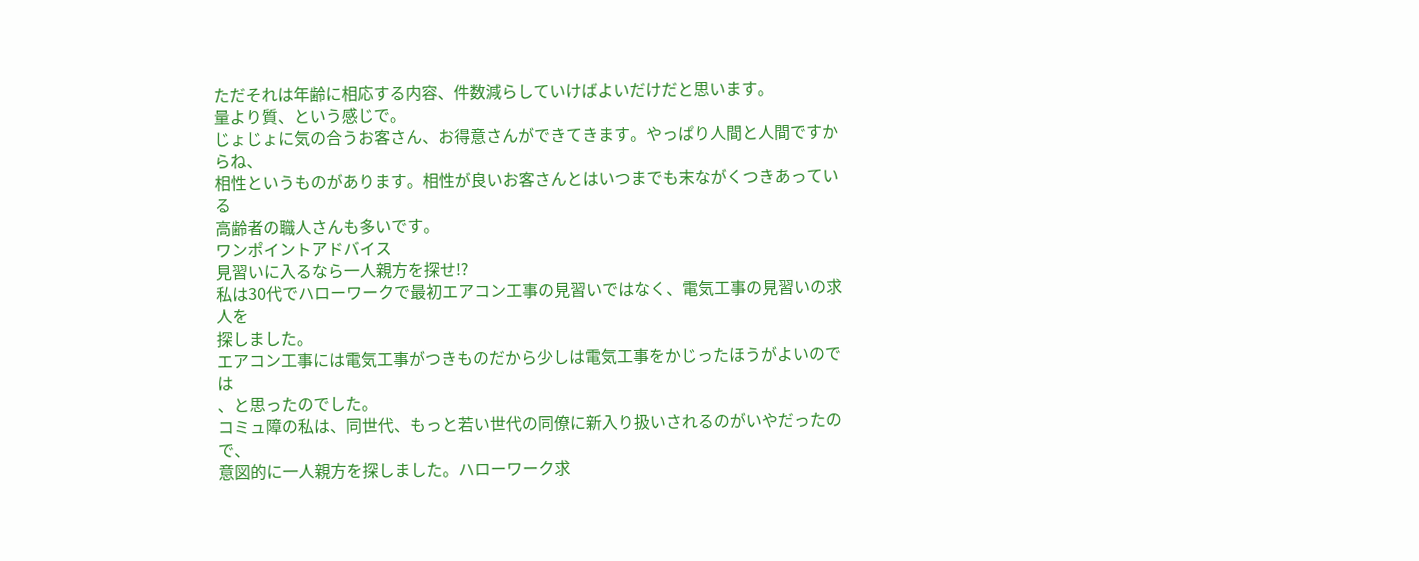ただそれは年齢に相応する内容、件数減らしていけばよいだけだと思います。
量より質、という感じで。
じょじょに気の合うお客さん、お得意さんができてきます。やっぱり人間と人間ですからね、
相性というものがあります。相性が良いお客さんとはいつまでも末ながくつきあっている
高齢者の職人さんも多いです。
ワンポイントアドバイス
見習いに入るなら一人親方を探せ!?
私は30代でハローワークで最初エアコン工事の見習いではなく、電気工事の見習いの求人を
探しました。
エアコン工事には電気工事がつきものだから少しは電気工事をかじったほうがよいのでは
、と思ったのでした。
コミュ障の私は、同世代、もっと若い世代の同僚に新入り扱いされるのがいやだったので、
意図的に一人親方を探しました。ハローワーク求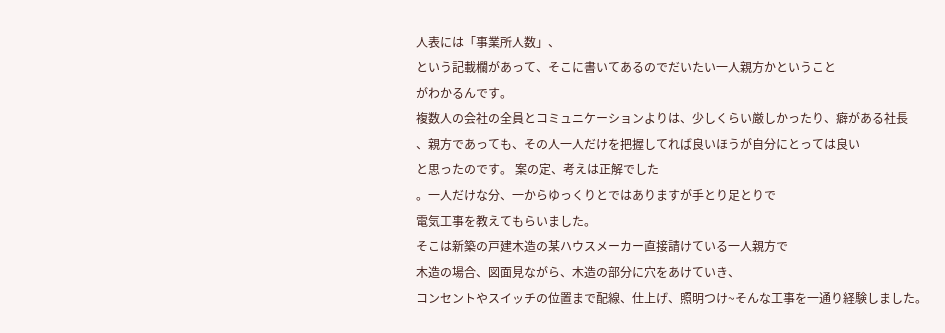人表には「事業所人数」、
という記載欄があって、そこに書いてあるのでだいたい一人親方かということ
がわかるんです。
複数人の会社の全員とコミュニケーションよりは、少しくらい厳しかったり、癖がある社長
、親方であっても、その人一人だけを把握してれば良いほうが自分にとっては良い
と思ったのです。 案の定、考えは正解でした
。一人だけな分、一からゆっくりとではありますが手とり足とりで
電気工事を教えてもらいました。
そこは新築の戸建木造の某ハウスメーカー直接請けている一人親方で
木造の場合、図面見ながら、木造の部分に穴をあけていき、
コンセントやスイッチの位置まで配線、仕上げ、照明つけ~そんな工事を一通り経験しました。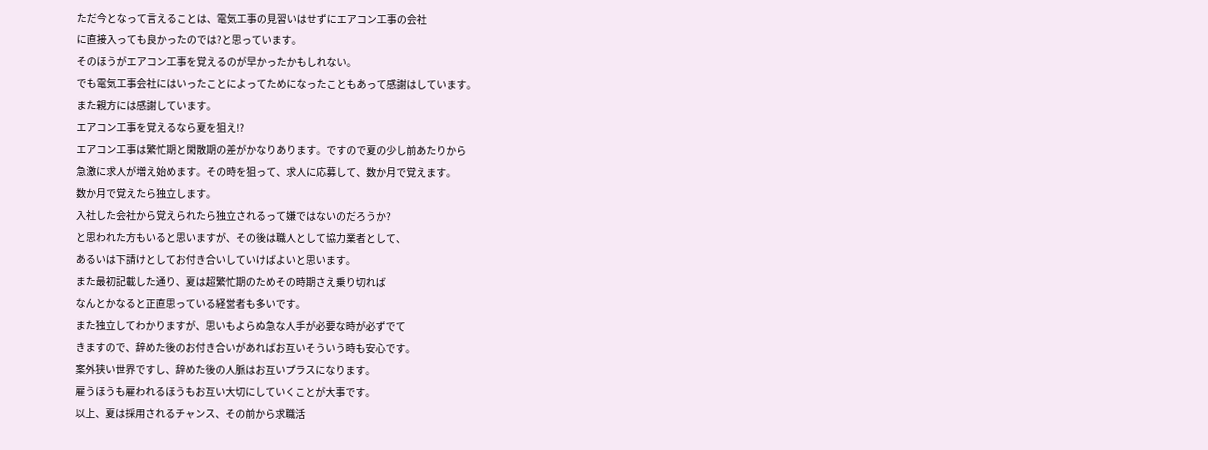ただ今となって言えることは、電気工事の見習いはせずにエアコン工事の会社
に直接入っても良かったのでは?と思っています。
そのほうがエアコン工事を覚えるのが早かったかもしれない。
でも電気工事会社にはいったことによってためになったこともあって感謝はしています。
また親方には感謝しています。
エアコン工事を覚えるなら夏を狙え!?
エアコン工事は繁忙期と閑散期の差がかなりあります。ですので夏の少し前あたりから
急激に求人が増え始めます。その時を狙って、求人に応募して、数か月で覚えます。
数か月で覚えたら独立します。
入社した会社から覚えられたら独立されるって嫌ではないのだろうか?
と思われた方もいると思いますが、その後は職人として協力業者として、
あるいは下請けとしてお付き合いしていけばよいと思います。
また最初記載した通り、夏は超繁忙期のためその時期さえ乗り切れば
なんとかなると正直思っている経営者も多いです。
また独立してわかりますが、思いもよらぬ急な人手が必要な時が必ずでて
きますので、辞めた後のお付き合いがあればお互いそういう時も安心です。
案外狭い世界ですし、辞めた後の人脈はお互いプラスになります。
雇うほうも雇われるほうもお互い大切にしていくことが大事です。
以上、夏は採用されるチャンス、その前から求職活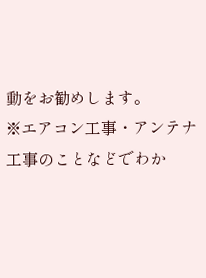動をお勧めします。
※エアコン工事・アンテナ工事のことなどでわか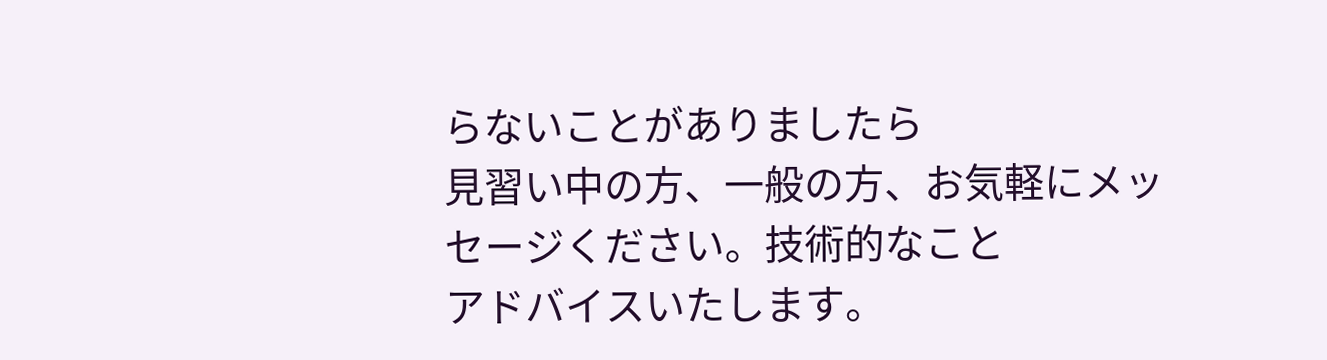らないことがありましたら
見習い中の方、一般の方、お気軽にメッセージください。技術的なこと
アドバイスいたします。